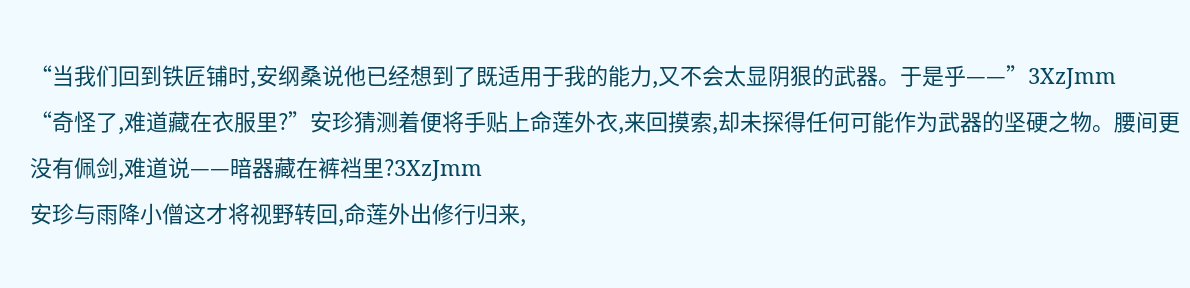“当我们回到铁匠铺时,安纲桑说他已经想到了既适用于我的能力,又不会太显阴狠的武器。于是乎——”3XzJmm
“奇怪了,难道藏在衣服里?”安珍猜测着便将手贴上命莲外衣,来回摸索,却未探得任何可能作为武器的坚硬之物。腰间更没有佩剑,难道说——暗器藏在裤裆里?3XzJmm
安珍与雨降小僧这才将视野转回,命莲外出修行归来,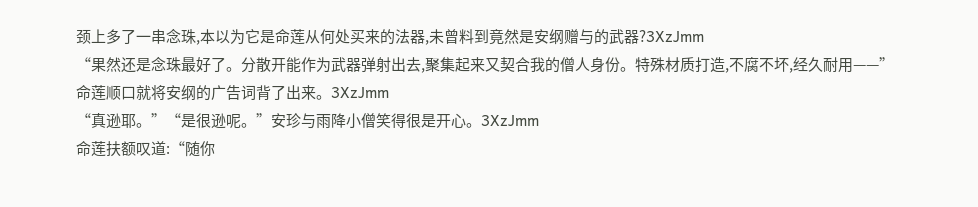颈上多了一串念珠,本以为它是命莲从何处买来的法器,未曾料到竟然是安纲赠与的武器?3XzJmm
“果然还是念珠最好了。分散开能作为武器弹射出去,聚集起来又契合我的僧人身份。特殊材质打造,不腐不坏,经久耐用——”命莲顺口就将安纲的广告词背了出来。3XzJmm
“真逊耶。”“是很逊呢。”安珍与雨降小僧笑得很是开心。3XzJmm
命莲扶额叹道:“随你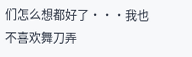们怎么想都好了···我也不喜欢舞刀弄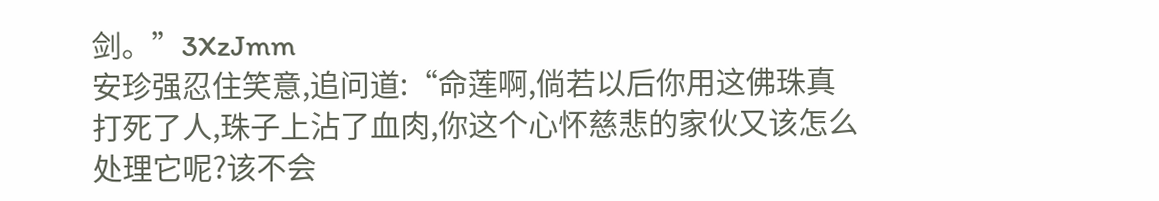剑。”3XzJmm
安珍强忍住笑意,追问道:“命莲啊,倘若以后你用这佛珠真打死了人,珠子上沾了血肉,你这个心怀慈悲的家伙又该怎么处理它呢?该不会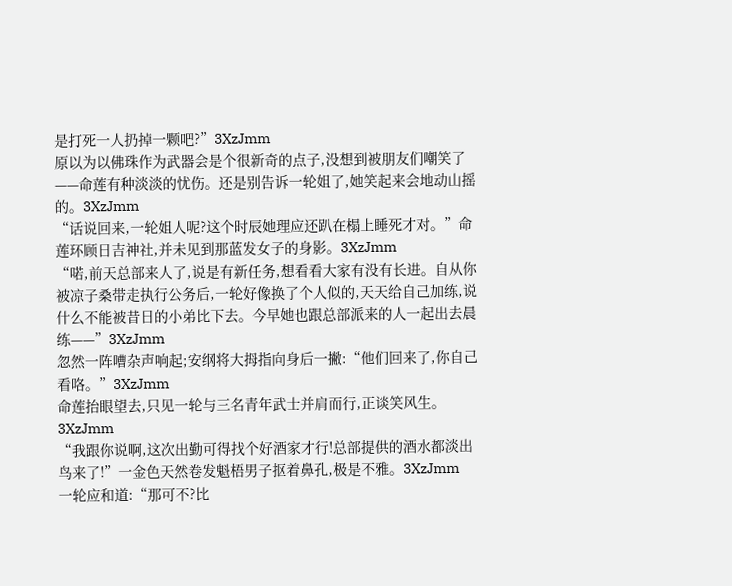是打死一人扔掉一颗吧?”3XzJmm
原以为以佛珠作为武器会是个很新奇的点子,没想到被朋友们嘲笑了——命莲有种淡淡的忧伤。还是别告诉一轮姐了,她笑起来会地动山摇的。3XzJmm
“话说回来,一轮姐人呢?这个时辰她理应还趴在榻上睡死才对。”命莲环顾日吉神社,并未见到那蓝发女子的身影。3XzJmm
“喏,前天总部来人了,说是有新任务,想看看大家有没有长进。自从你被凉子桑带走执行公务后,一轮好像换了个人似的,天天给自己加练,说什么不能被昔日的小弟比下去。今早她也跟总部派来的人一起出去晨练——”3XzJmm
忽然一阵嘈杂声响起;安纲将大拇指向身后一撇:“他们回来了,你自己看咯。”3XzJmm
命莲抬眼望去,只见一轮与三名青年武士并肩而行,正谈笑风生。3XzJmm
“我跟你说啊,这次出勤可得找个好酒家才行!总部提供的酒水都淡出鸟来了!”一金色天然卷发魁梧男子抠着鼻孔,极是不雅。3XzJmm
一轮应和道:“那可不?比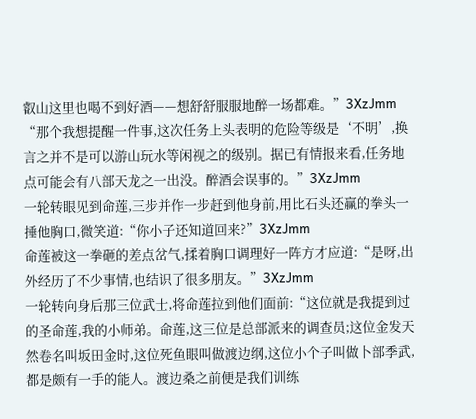叡山这里也喝不到好酒——想舒舒服服地醉一场都难。”3XzJmm
“那个我想提醒一件事,这次任务上头表明的危险等级是‘不明’,换言之并不是可以游山玩水等闲视之的级别。据已有情报来看,任务地点可能会有八部天龙之一出没。醉酒会误事的。”3XzJmm
一轮转眼见到命莲,三步并作一步赶到他身前,用比石头还赢的拳头一捶他胸口,微笑道:“你小子还知道回来?”3XzJmm
命莲被这一拳砸的差点岔气,揉着胸口调理好一阵方才应道:“是呀,出外经历了不少事情,也结识了很多朋友。”3XzJmm
一轮转向身后那三位武士,将命莲拉到他们面前:“这位就是我提到过的圣命莲,我的小师弟。命莲,这三位是总部派来的调查员;这位金发天然卷名叫坂田金时,这位死鱼眼叫做渡边纲,这位小个子叫做卜部季武,都是颇有一手的能人。渡边桑之前便是我们训练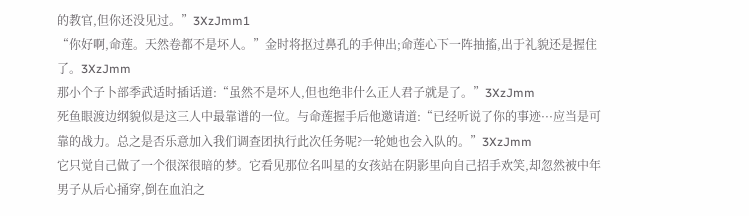的教官,但你还没见过。”3XzJmm1
“你好啊,命莲。天然卷都不是坏人。”金时将抠过鼻孔的手伸出;命莲心下一阵抽搐,出于礼貌还是握住了。3XzJmm
那小个子卜部季武适时插话道:“虽然不是坏人,但也绝非什么正人君子就是了。”3XzJmm
死鱼眼渡边纲貌似是这三人中最靠谱的一位。与命莲握手后他邀请道:“已经听说了你的事迹···应当是可靠的战力。总之是否乐意加入我们调查团执行此次任务呢?一轮她也会入队的。”3XzJmm
它只觉自己做了一个很深很暗的梦。它看见那位名叫星的女孩站在阴影里向自己招手欢笑,却忽然被中年男子从后心捅穿,倒在血泊之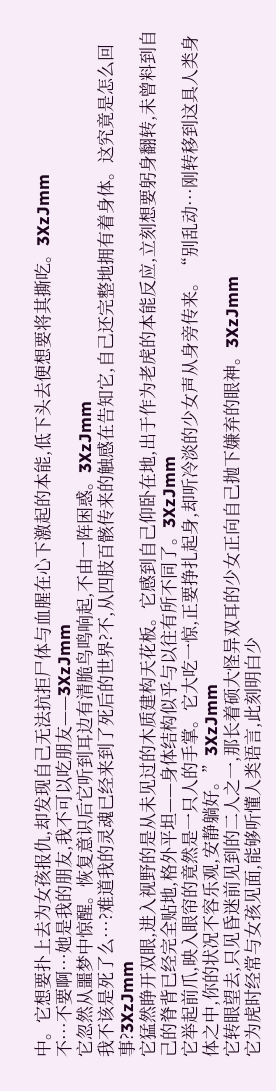中。它想要扑上去为女孩报仇,却发现自己无法抗拒尸体与血腥在心下激起的本能,低下头去便想要将其撕吃。3XzJmm
不···不要啊···她是我的朋友,我不可以吃朋友——3XzJmm
它忽然从噩梦中惊醒。恢复意识后它听到耳边有清脆鸟鸣响起,不由一阵困惑。3XzJmm
我不该是死了么···?难道我的灵魂已经来到了死后的世界?不,从四肢百骸传来的触感在告知它,自己还完整地拥有着身体。这究竟是怎么回事?3XzJmm
它猛然睁开双眼,进入视野的是从未见过的木质建构天花板。它感到自己仰卧在地,出于作为老虎的本能反应,立刻想要躬身翻转,未曾料到自己的脊背已经完全贴地,格外平坦——身体结构似乎与以往有所不同了。3XzJmm
它举起前爪,映入眼帘的竟然是一只人的手掌。它大吃一惊,正要挣扎起身,却听冷淡的少女声从身旁传来。“别乱动···刚转移到这具人类身体之中,你的状况不容乐观,安静躺好。”3XzJmm
它转眼望去,只见昏迷前见到的二人之一,那长着硕大怪异双耳的少女正向自己抛下嫌弃的眼神。3XzJmm
它为虎时经常与女孩见面,能够听懂人类语言,此刻明白少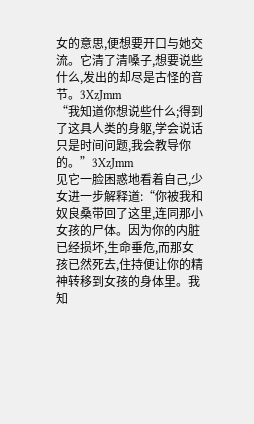女的意思,便想要开口与她交流。它清了清嗓子,想要说些什么,发出的却尽是古怪的音节。3XzJmm
“我知道你想说些什么;得到了这具人类的身躯,学会说话只是时间问题,我会教导你的。”3XzJmm
见它一脸困惑地看着自己,少女进一步解释道:“你被我和奴良桑带回了这里,连同那小女孩的尸体。因为你的内脏已经损坏,生命垂危,而那女孩已然死去,住持便让你的精神转移到女孩的身体里。我知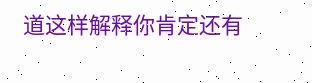道这样解释你肯定还有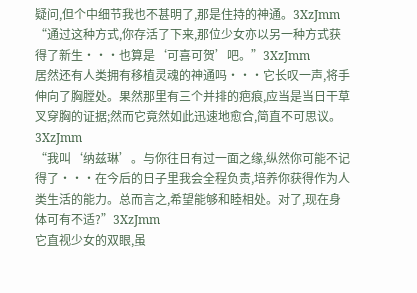疑问,但个中细节我也不甚明了,那是住持的神通。3XzJmm
“通过这种方式,你存活了下来,那位少女亦以另一种方式获得了新生···也算是‘可喜可贺’吧。”3XzJmm
居然还有人类拥有移植灵魂的神通吗···它长叹一声,将手伸向了胸膛处。果然那里有三个并排的疤痕,应当是当日干草叉穿胸的证据;然而它竟然如此迅速地愈合,简直不可思议。3XzJmm
“我叫‘纳兹琳’。与你往日有过一面之缘,纵然你可能不记得了···在今后的日子里我会全程负责,培养你获得作为人类生活的能力。总而言之,希望能够和睦相处。对了,现在身体可有不适?”3XzJmm
它直视少女的双眼,虽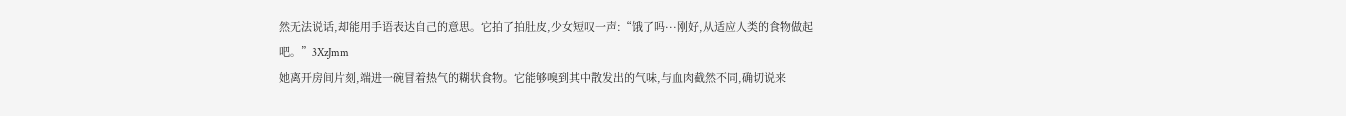然无法说话,却能用手语表达自己的意思。它拍了拍肚皮,少女短叹一声:“饿了吗···刚好,从适应人类的食物做起吧。”3XzJmm
她离开房间片刻,端进一碗冒着热气的糊状食物。它能够嗅到其中散发出的气味,与血肉截然不同,确切说来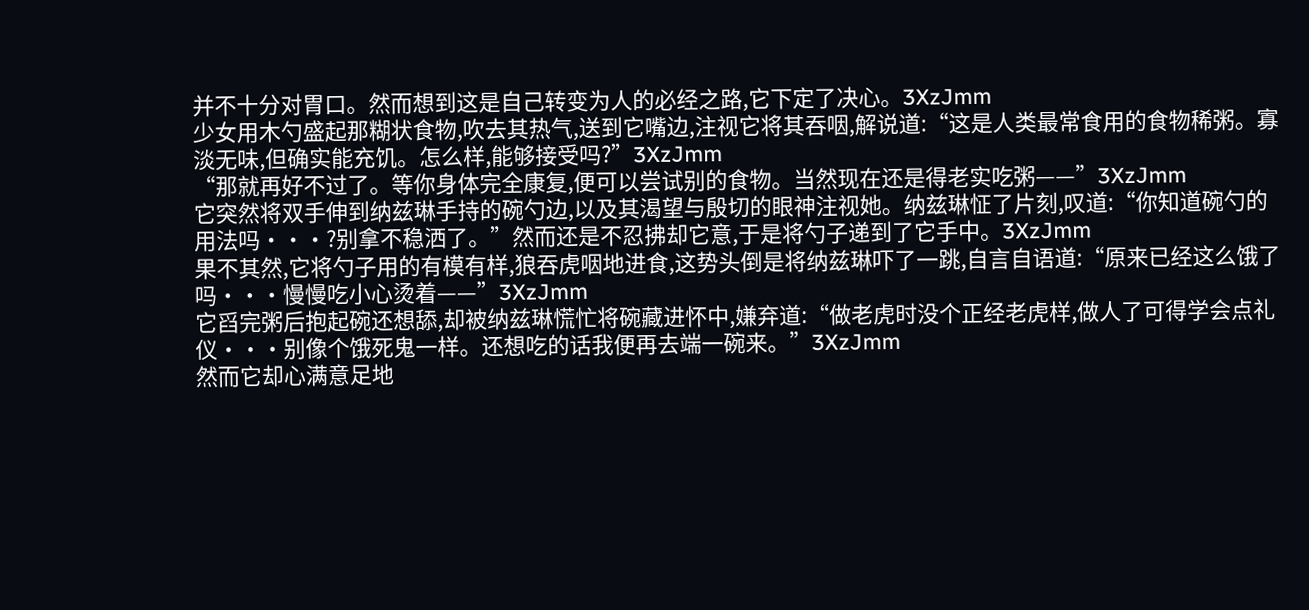并不十分对胃口。然而想到这是自己转变为人的必经之路,它下定了决心。3XzJmm
少女用木勺盛起那糊状食物,吹去其热气,送到它嘴边,注视它将其吞咽,解说道:“这是人类最常食用的食物稀粥。寡淡无味,但确实能充饥。怎么样,能够接受吗?”3XzJmm
“那就再好不过了。等你身体完全康复,便可以尝试别的食物。当然现在还是得老实吃粥——”3XzJmm
它突然将双手伸到纳兹琳手持的碗勺边,以及其渴望与殷切的眼神注视她。纳兹琳怔了片刻,叹道:“你知道碗勺的用法吗···?别拿不稳洒了。”然而还是不忍拂却它意,于是将勺子递到了它手中。3XzJmm
果不其然,它将勺子用的有模有样,狼吞虎咽地进食,这势头倒是将纳兹琳吓了一跳,自言自语道:“原来已经这么饿了吗···慢慢吃小心烫着——”3XzJmm
它舀完粥后抱起碗还想舔,却被纳兹琳慌忙将碗藏进怀中,嫌弃道:“做老虎时没个正经老虎样,做人了可得学会点礼仪···别像个饿死鬼一样。还想吃的话我便再去端一碗来。”3XzJmm
然而它却心满意足地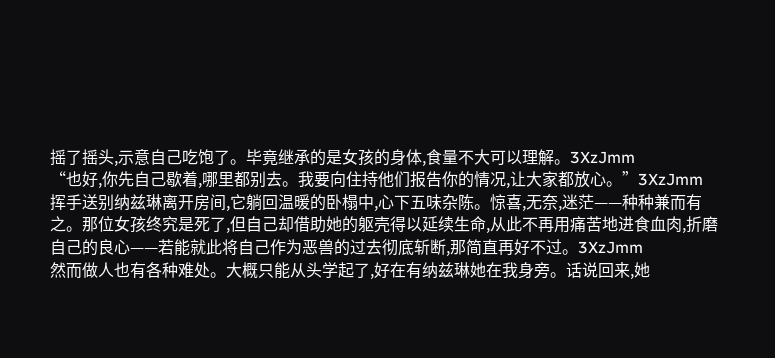摇了摇头,示意自己吃饱了。毕竟继承的是女孩的身体,食量不大可以理解。3XzJmm
“也好,你先自己歇着,哪里都别去。我要向住持他们报告你的情况,让大家都放心。”3XzJmm
挥手送别纳兹琳离开房间,它躺回温暖的卧榻中,心下五味杂陈。惊喜,无奈,迷茫——种种兼而有之。那位女孩终究是死了,但自己却借助她的躯壳得以延续生命,从此不再用痛苦地进食血肉,折磨自己的良心——若能就此将自己作为恶兽的过去彻底斩断,那简直再好不过。3XzJmm
然而做人也有各种难处。大概只能从头学起了,好在有纳兹琳她在我身旁。话说回来,她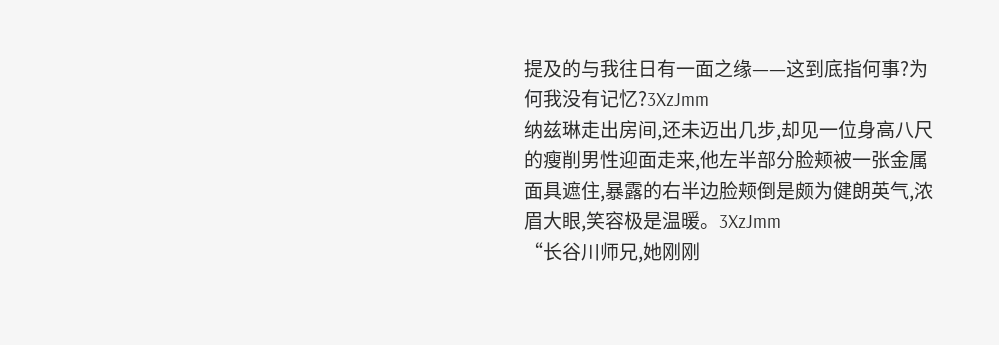提及的与我往日有一面之缘——这到底指何事?为何我没有记忆?3XzJmm
纳兹琳走出房间,还未迈出几步,却见一位身高八尺的瘦削男性迎面走来,他左半部分脸颊被一张金属面具遮住,暴露的右半边脸颊倒是颇为健朗英气,浓眉大眼,笑容极是温暖。3XzJmm
“长谷川师兄,她刚刚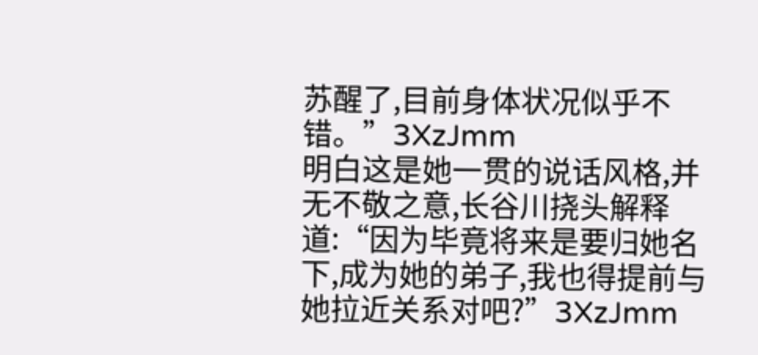苏醒了,目前身体状况似乎不错。”3XzJmm
明白这是她一贯的说话风格,并无不敬之意,长谷川挠头解释道:“因为毕竟将来是要归她名下,成为她的弟子,我也得提前与她拉近关系对吧?”3XzJmm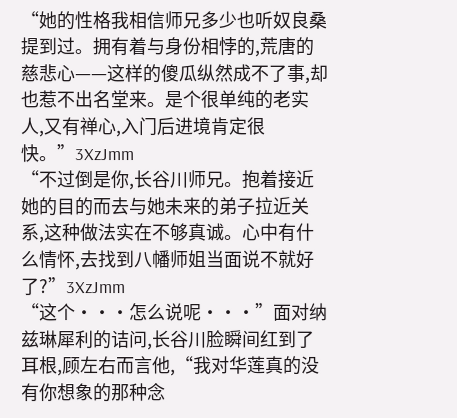“她的性格我相信师兄多少也听奴良桑提到过。拥有着与身份相悖的,荒唐的慈悲心——这样的傻瓜纵然成不了事,却也惹不出名堂来。是个很单纯的老实人,又有禅心,入门后进境肯定很快。”3XzJmm
“不过倒是你,长谷川师兄。抱着接近她的目的而去与她未来的弟子拉近关系,这种做法实在不够真诚。心中有什么情怀,去找到八幡师姐当面说不就好了?”3XzJmm
“这个···怎么说呢···”面对纳兹琳犀利的诘问,长谷川脸瞬间红到了耳根,顾左右而言他,“我对华莲真的没有你想象的那种念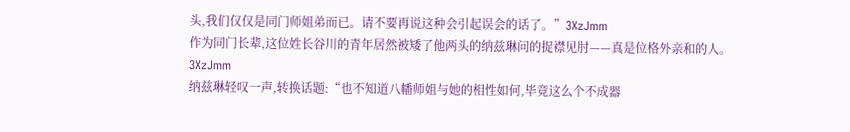头,我们仅仅是同门师姐弟而已。请不要再说这种会引起误会的话了。”3XzJmm
作为同门长辈,这位姓长谷川的青年居然被矮了他两头的纳兹琳问的捉襟见肘——真是位格外亲和的人。3XzJmm
纳兹琳轻叹一声,转换话题:“也不知道八幡师姐与她的相性如何,毕竟这么个不成器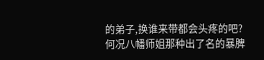的弟子,换谁来带都会头疼的吧?何况八幡师姐那种出了名的暴脾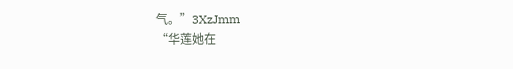气。”3XzJmm
“华莲她在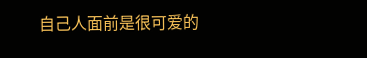自己人面前是很可爱的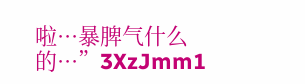啦···暴脾气什么的···”3XzJmm1